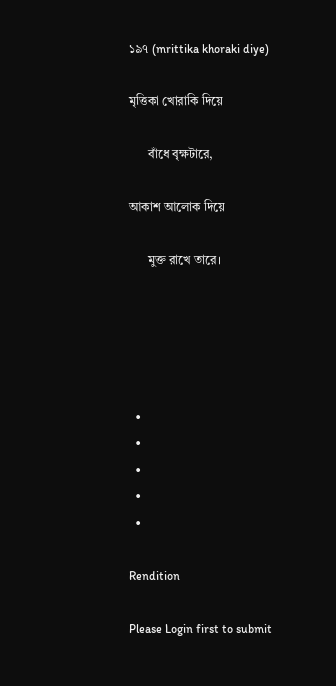১৯৭ (mrittika khoraki diye)

মৃত্তিকা খোরাকি দিয়ে

      বাঁধে বৃক্ষটারে,

আকাশ আলোক দিয়ে

      মুক্ত রাখে তারে।





  •
  •
  •
  •
  •

Rendition

Please Login first to submit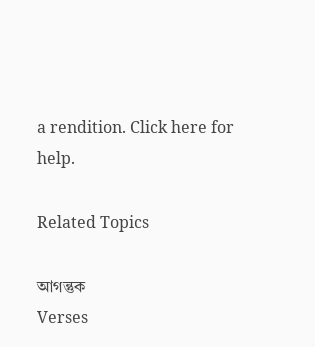a rendition. Click here for help.

Related Topics

আগন্তুক
Verses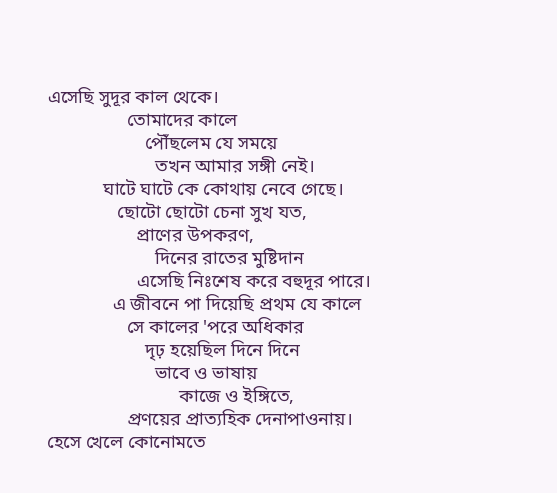এসেছি সুদূর কাল থেকে।
                 তোমাদের কালে
                     পৌঁছলেম যে সময়ে
                       তখন আমার সঙ্গী নেই।
            ঘাটে ঘাটে কে কোথায় নেবে গেছে।
               ছোটো ছোটো চেনা সুখ যত,
                   প্রাণের উপকরণ,
                       দিনের রাতের মুষ্টিদান
                   এসেছি নিঃশেষ করে বহুদূর পারে।
              এ জীবনে পা দিয়েছি প্রথম যে কালে
                 সে কালের 'পরে অধিকার
                     দৃঢ় হয়েছিল দিনে দিনে
                       ভাবে ও ভাষায়
                            কাজে ও ইঙ্গিতে,
                 প্রণয়ের প্রাত্যহিক দেনাপাওনায়।
হেসে খেলে কোনোমতে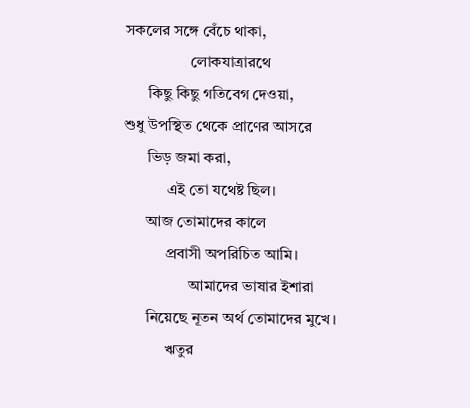সকলের সঙ্গে বেঁচে থাকা,
                 লোকযাত্রারথে
      কিছু কিছু গতিবেগ দেওয়া,
শুধু উপস্থিত থেকে প্রাণের আসরে
      ভিড় জমা করা,
           এই তো যথেষ্ট ছিল।
      আজ তোমাদের কালে
           প্রবাসী অপরিচিত আমি।
                 আমাদের ভাষার ইশারা
      নিয়েছে নূতন অর্থ তোমাদের মুখে।
           ঋতুর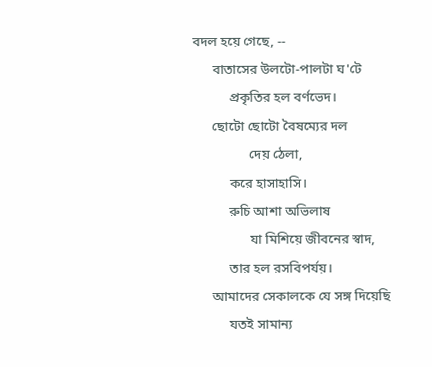বদল হয়ে গেছে, --
      বাতাসের উলটো-পালটা ঘ'টে
           প্রকৃতির হল বর্ণভেদ।
      ছোটো ছোটো বৈষম্যের দল
                 দেয় ঠেলা,
           করে হাসাহাসি।
           রুচি আশা অভিলাষ
                 যা মিশিয়ে জীবনের স্বাদ,
           তার হল রসবিপর্যয়।
      আমাদের সেকালকে যে সঙ্গ দিয়েছি
           যতই সামান্য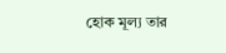হোক মূল্য তার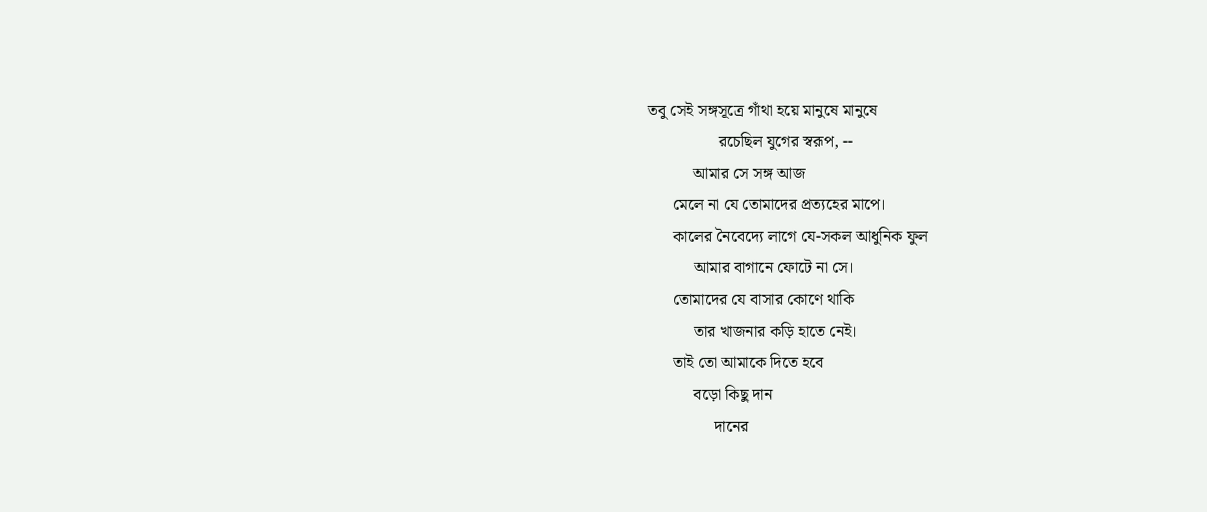তবু সেই সঙ্গসূত্রে গাঁথা হয়ে মানুষে মানুষে
                 রচেছিল যুগের স্বরূপ, --
           আমার সে সঙ্গ আজ
      মেলে না যে তোমাদের প্রত্যহের মাপে।
      কালের নৈবেদ্যে লাগে যে-সকল আধুনিক ফুল
           আমার বাগানে ফোটে না সে।
      তোমাদের যে বাসার কোণে থাকি
           তার খাজনার কড়ি হাতে নেই।
      তাই তো আমাকে দিতে হবে
           বড়ো কিছু দান
                দানের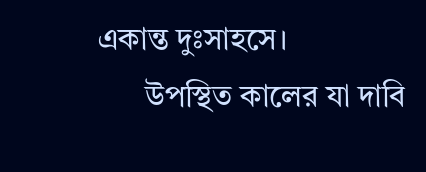একান্ত দুঃসাহসে।
      উপস্থিত কালের যা দাবি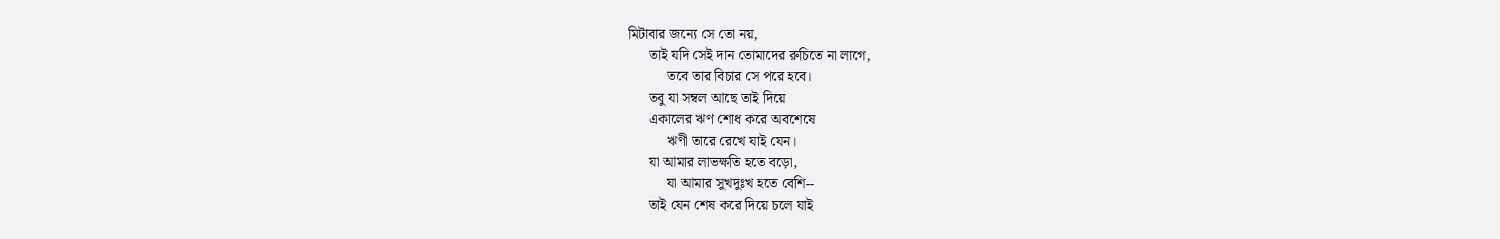মিটাবার জন্যে সে তো নয়,
      তাই যদি সেই দান তোমাদের রুচিতে না লাগে,
           তবে তার বিচার সে পরে হবে।
      তবু যা সম্বল আছে তাই দিয়ে
      একালের ঋণ শোধ করে অবশেষে
           ঋণী তারে রেখে যাই যেন।
      যা আমার লাভক্ষতি হতে বড়ো,
           যা আমার সুখদুঃখ হতে বেশি--
      তাই যেন শেষ করে দিয়ে চলে যাই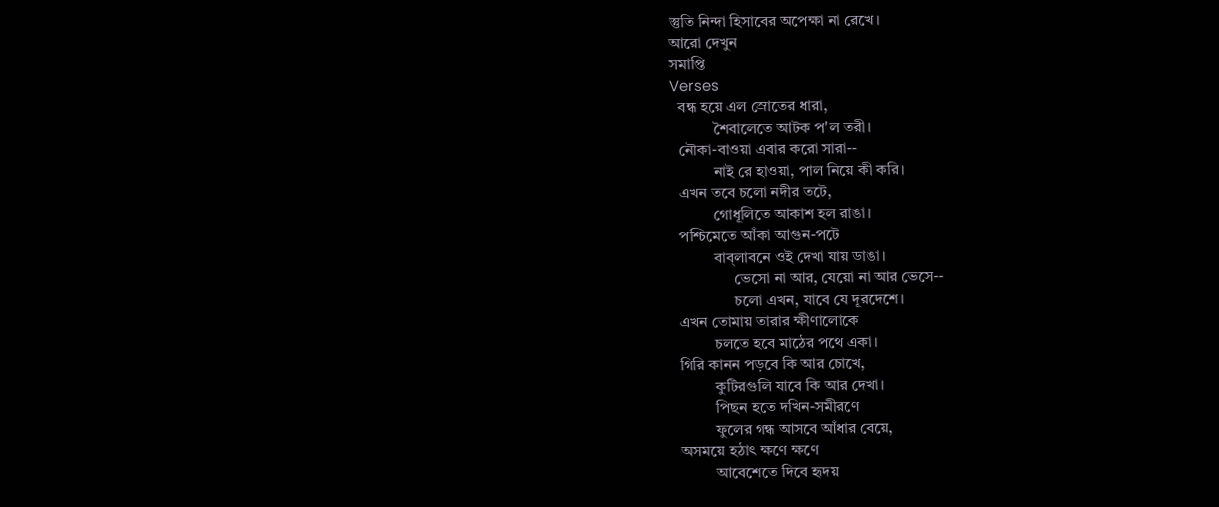স্তুতি নিন্দা হিসাবের অপেক্ষা না রেখে।
আরো দেখুন
সমাপ্তি
Verses
  বন্ধ হয়ে এল স্রোতের ধারা,
           শৈবালেতে আটক প'ল তরী।
  নৌকা-বাওয়া এবার করো সারা--
           নাই রে হাওয়া, পাল নিয়ে কী করি।
  এখন তবে চলো নদীর তটে,
           গোধূলিতে আকাশ হল রাঙা।
  পশ্চিমেতে আঁকা আগুন-পটে
           বাব্‌লাবনে ওই দেখা যায় ডাঙা।
                ভেসো না আর, যেয়ো না আর ভেসে--
                চলো এখন, যাবে যে দূরদেশে।
  এখন তোমায় তারার ক্ষীণালোকে
           চলতে হবে মাঠের পথে একা।
  গিরি কানন পড়বে কি আর চোখে,
           কুটিরগুলি যাবে কি আর দেখা।
           পিছন হতে দখিন-সমীরণে
           ফুলের গন্ধ আসবে আঁধার বেয়ে,
  অসময়ে হঠাৎ ক্ষণে ক্ষণে
           আবেশেতে দিবে হৃদয়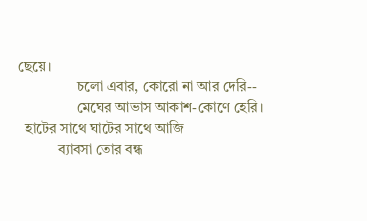ছেয়ে।
                চলো এবার, কোরো না আর দেরি--
                মেঘের আভাস আকাশ-কোণে হেরি।
  হাটের সাথে ঘাটের সাথে আজি
           ব্যাবসা তোর বন্ধ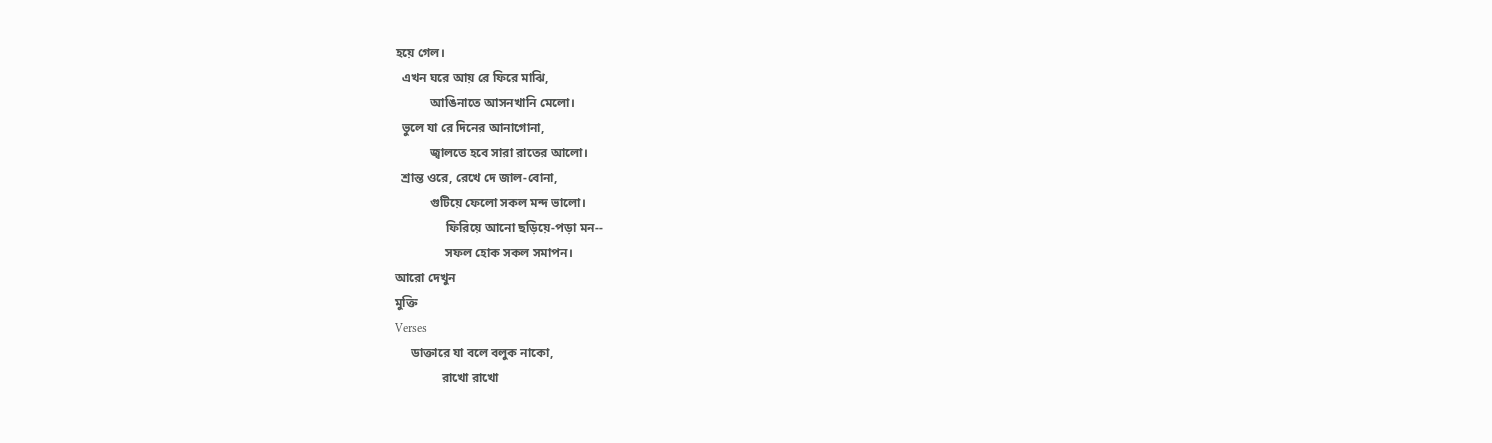হয়ে গেল।
  এখন ঘরে আয় রে ফিরে মাঝি,
           আঙিনাতে আসনখানি মেলো।
  ভুলে যা রে দিনের আনাগোনা,
           জ্বালতে হবে সারা রাতের আলো।
  শ্রান্ত ওরে, রেখে দে জাল-বোনা,
           গুটিয়ে ফেলো সকল মন্দ ভালো।
                ফিরিয়ে আনো ছড়িয়ে-পড়া মন--
                সফল হোক সকল সমাপন।
আরো দেখুন
মুক্তি
Verses
     ডাক্তারে যা বলে বলুক নাকো,
               রাখো রাখো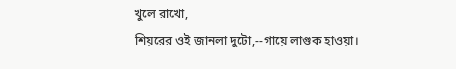খুলে রাখো,
শিয়রের ওই জানলা দুটো,--গায়ে লাগুক হাওয়া।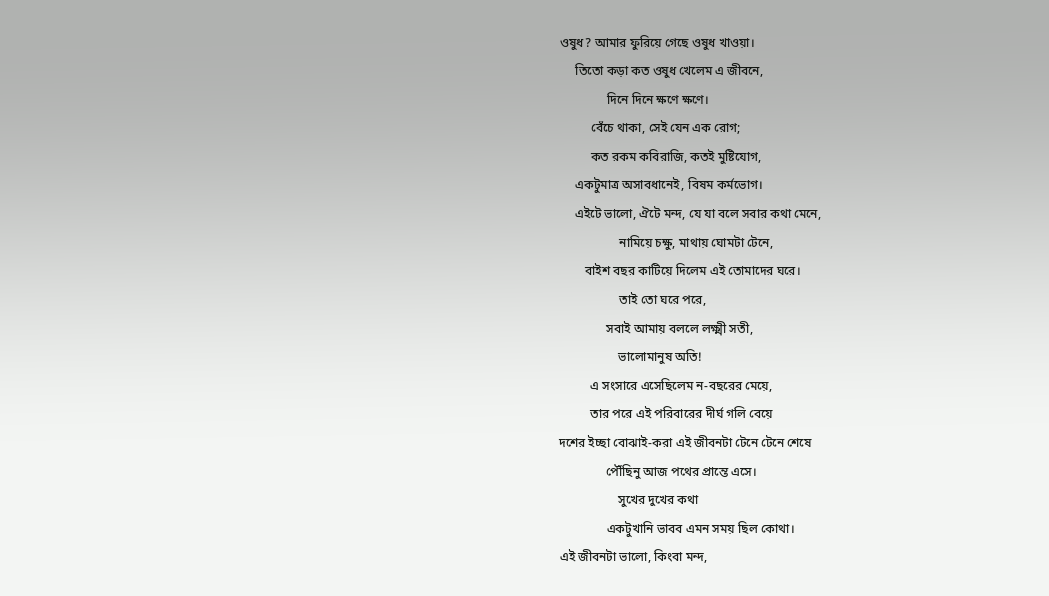ওষুধ? আমার ফুরিয়ে গেছে ওষুধ খাওয়া।
     তিতো কড়া কত ওষুধ খেলেম এ জীবনে,
               দিনে দিনে ক্ষণে ক্ষণে।
          বেঁচে থাকা, সেই যেন এক রোগ;
          কত রকম কবিরাজি, কতই মুষ্টিযোগ,
     একটুমাত্র অসাবধানেই, বিষম কর্মভোগ।
     এইটে ভালো, ঐটে মন্দ, যে যা বলে সবার কথা মেনে,
                   নামিয়ে চক্ষু, মাথায় ঘোমটা টেনে,
        বাইশ বছর কাটিয়ে দিলেম এই তোমাদের ঘরে।
                   তাই তো ঘরে পরে,
               সবাই আমায় বললে লক্ষ্মী সতী,
                   ভালোমানুষ অতি!
          এ সংসারে এসেছিলেম ন-বছরের মেয়ে,
          তার পরে এই পরিবারের দীর্ঘ গলি বেয়ে
দশের ইচ্ছা বোঝাই-করা এই জীবনটা টেনে টেনে শেষে
               পৌঁছিনু আজ পথের প্রান্তে এসে।
                   সুখের দুখের কথা
               একটুখানি ভাবব এমন সময় ছিল কোথা।
এই জীবনটা ভালো, কিংবা মন্দ,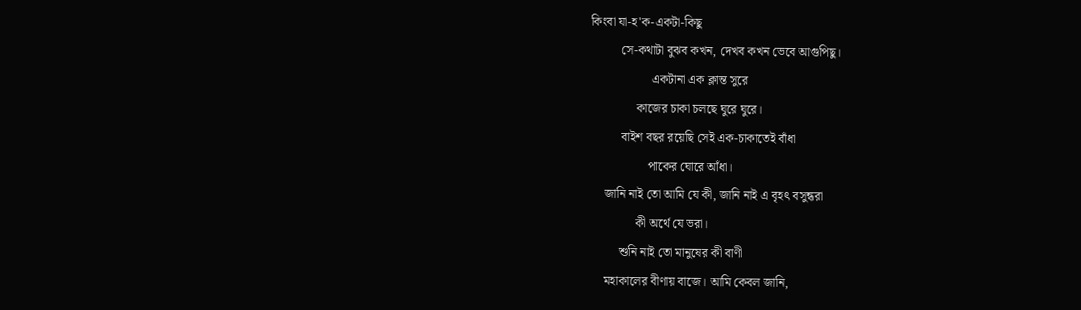কিংবা যা-হ'ক-একটা-কিছু
          সে-কথাটা বুঝব কখন, দেখব কখন ভেবে আগুপিছু।
                    একটানা এক ক্লান্ত সুরে
               কাজের চাকা চলছে ঘুরে ঘুরে।
          বাইশ বছর রয়েছি সেই এক-চাকাতেই বাঁধা
                   পাকের ঘোরে আঁধা।
     জানি নাই তো আমি যে কী, জানি নাই এ বৃহৎ বসুন্ধরা
               কী অর্থে যে ভরা।
          শুনি নাই তো মানুষের কী বাণী
     মহাকালের বীণায় বাজে। আমি কেবল জানি,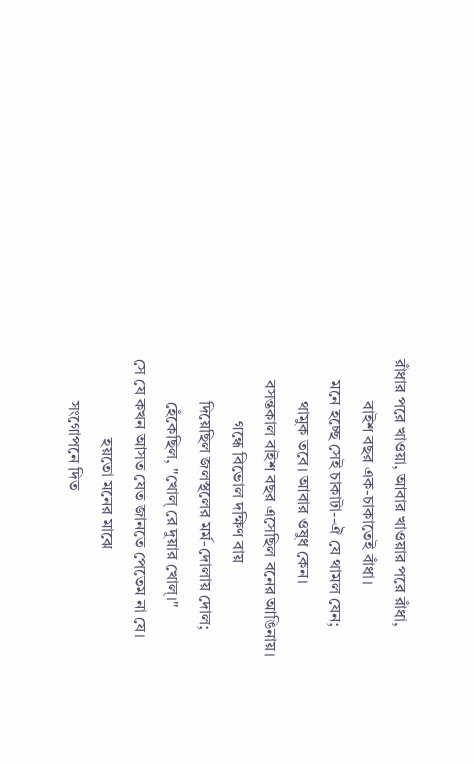রাঁধার পরে খাওয়া, আবার খাওয়ার পরে রাঁধা,
          বাইশ বছর এক-চাকাতেই বাঁধা।
     মনে হচ্ছে সেই চাকাটা--ঐ যে থামল যেন;
          থামুক তবে। আবার ওষুধ কেন।
     বসন্তকাল বাইশ বছর এসেছিল বনের আঙিনায়।
               গন্ধে বিভোল দক্ষিণ বায়
          দিয়েছিল জলস্থলের মর্ম-দোলায় দোল;
          হেঁকেছিল, "খোল্‌ রে দুয়ার খোল্‌।"
সে যে কখন আসত যেত জানতে পেতেম না যে।
                   হয়তো মনের মাঝে
          সংগোপনে দিত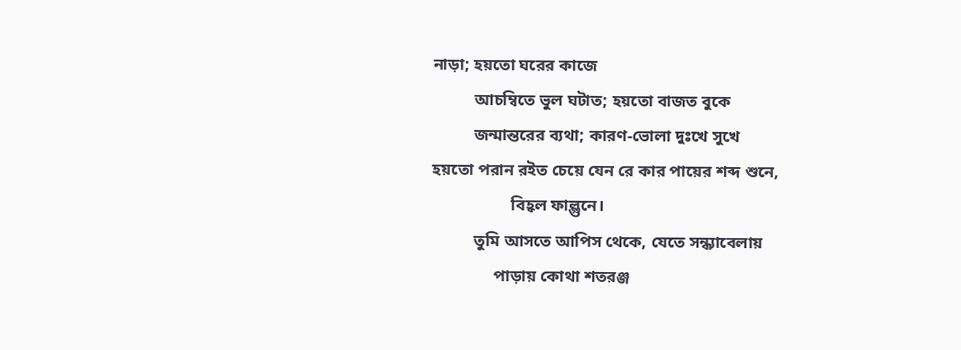নাড়া; হয়তো ঘরের কাজে
          আচম্বিতে ভুল ঘটাত; হয়তো বাজত বুকে
          জন্মান্তরের ব্যথা; কারণ-ভোলা দুঃখে সুখে
হয়তো পরান রইত চেয়ে যেন রে কার পায়ের শব্দ শুনে,
                   বিহ্বল ফাল্গুনে।
          তুমি আসতে আপিস থেকে, যেতে সন্ধ্যাবেলায়
               পাড়ায় কোথা শতরঞ্জ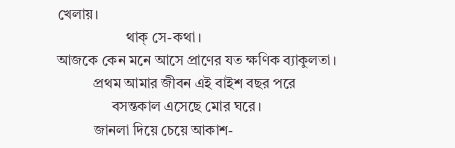খেলায়।
                   থাক্‌ সে-কথা।
আজকে কেন মনে আসে প্রাণের যত ক্ষণিক ব্যাকুলতা।
          প্রথম আমার জীবন এই বাইশ বছর পরে
               বসন্তকাল এসেছে মোর ঘরে।
          জানলা দিয়ে চেয়ে আকাশ-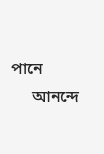পানে
     আনন্দে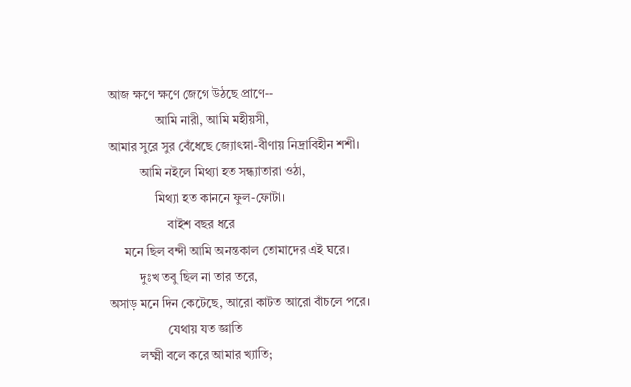আজ ক্ষণে ক্ষণে জেগে উঠছে প্রাণে--
               আমি নারী, আমি মহীয়সী,
আমার সুরে সুর বেঁধেছে জ্যোৎস্না-বীণায় নিদ্রাবিহীন শশী।
          আমি নইলে মিথ্যা হত সন্ধ্যাতারা ওঠা,
               মিথ্যা হত কাননে ফুল-ফোটা।
                   বাইশ বছর ধরে
     মনে ছিল বন্দী আমি অনন্তকাল তোমাদের এই ঘরে।
          দুঃখ তবু ছিল না তার তরে,
অসাড় মনে দিন কেটেছে, আরো কাটত আরো বাঁচলে পরে।
                   যেথায় যত জ্ঞাতি
          লক্ষ্মী বলে করে আমার খ্যাতি;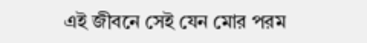এই জীবনে সেই যেন মোর পরম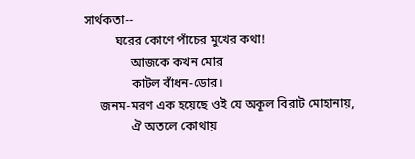সার্থকতা--
          ঘরের কোণে পাঁচের মুখের কথা!
               আজকে কখন মোর
               কাটল বাঁধন-ডোর।
     জনম-মরণ এক হয়েছে ওই যে অকূল বিরাট মোহানায়,
               ঐ অতলে কোথায়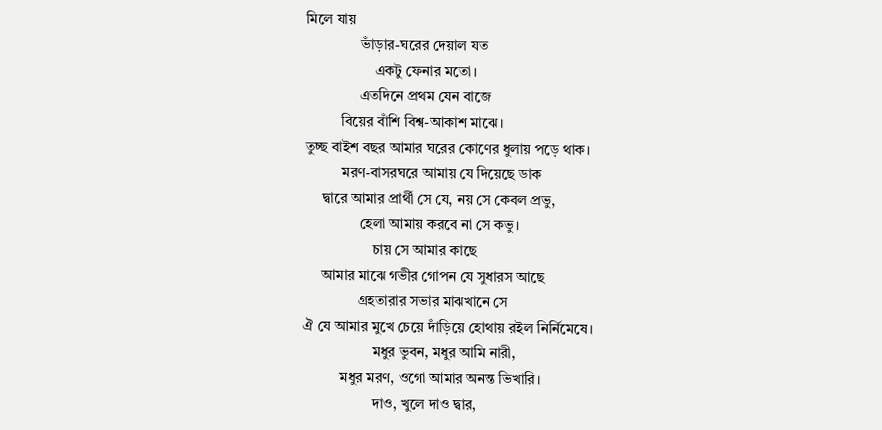মিলে যায়
               ভাঁড়ার-ঘরের দেয়াল যত
                   একটু ফেনার মতো।
               এতদিনে প্রথম যেন বাজে
          বিয়ের বাঁশি বিশ্ব-আকাশ মাঝে।
তুচ্ছ বাইশ বছর আমার ঘরের কোণের ধুলায় পড়ে থাক।
          মরণ-বাসরঘরে আমায় যে দিয়েছে ডাক
     দ্বারে আমার প্রার্থী সে যে, নয় সে কেবল প্রভু,
               হেলা আমায় করবে না সে কভু।
                   চায় সে আমার কাছে
     আমার মাঝে গভীর গোপন যে সুধারস আছে
               গ্রহতারার সভার মাঝখানে সে
ঐ যে আমার মুখে চেয়ে দাঁড়িয়ে হোথায় রইল নির্নিমেষে।
                   মধুর ভুবন, মধুর আমি নারী,
          মধুর মরণ, ওগো আমার অনন্ত ভিখারি।
                   দাও, খুলে দাও দ্বার,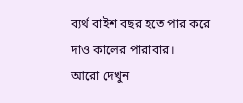ব্যর্থ বাইশ বছর হতে পার করে দাও কালের পারাবার।
আরো দেখুন